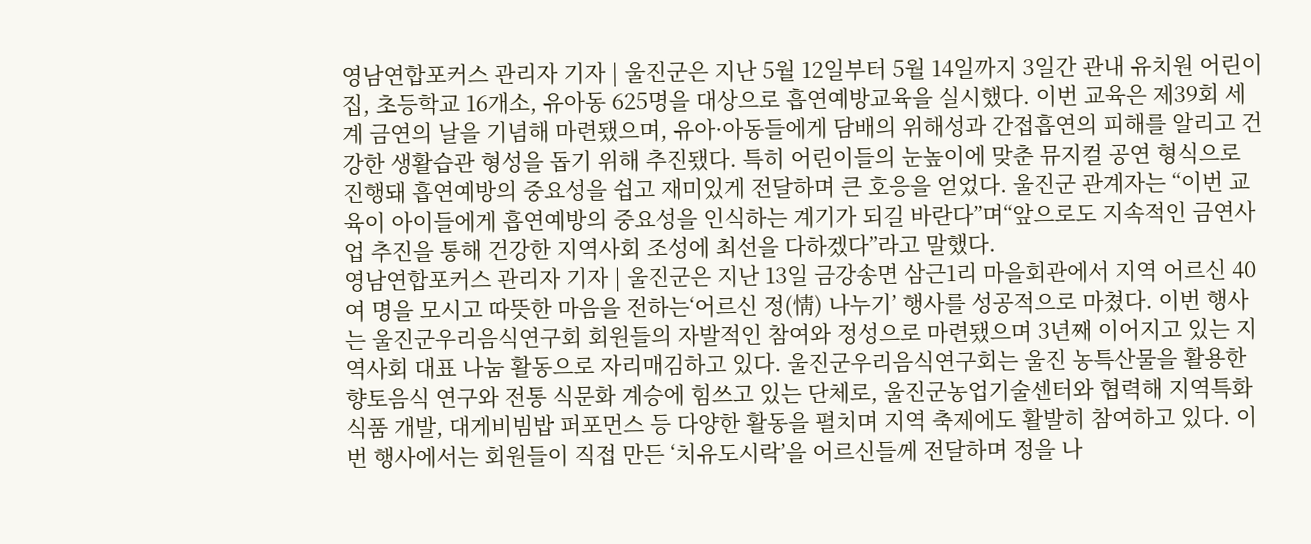영남연합포커스 관리자 기자 | 울진군은 지난 5월 12일부터 5월 14일까지 3일간 관내 유치원 어린이집, 초등학교 16개소, 유아동 625명을 대상으로 흡연예방교육을 실시했다. 이번 교육은 제39회 세계 금연의 날을 기념해 마련됐으며, 유아·아동들에게 담배의 위해성과 간접흡연의 피해를 알리고 건강한 생활습관 형성을 돕기 위해 추진됐다. 특히 어린이들의 눈높이에 맞춘 뮤지컬 공연 형식으로 진행돼 흡연예방의 중요성을 쉽고 재미있게 전달하며 큰 호응을 얻었다. 울진군 관계자는 “이번 교육이 아이들에게 흡연예방의 중요성을 인식하는 계기가 되길 바란다”며“앞으로도 지속적인 금연사업 추진을 통해 건강한 지역사회 조성에 최선을 다하겠다”라고 말했다.
영남연합포커스 관리자 기자 | 울진군은 지난 13일 금강송면 삼근1리 마을회관에서 지역 어르신 40여 명을 모시고 따뜻한 마음을 전하는‘어르신 정(情) 나누기’ 행사를 성공적으로 마쳤다. 이번 행사는 울진군우리음식연구회 회원들의 자발적인 참여와 정성으로 마련됐으며 3년째 이어지고 있는 지역사회 대표 나눔 활동으로 자리매김하고 있다. 울진군우리음식연구회는 울진 농특산물을 활용한 향토음식 연구와 전통 식문화 계승에 힘쓰고 있는 단체로, 울진군농업기술센터와 협력해 지역특화식품 개발, 대게비빔밥 퍼포먼스 등 다양한 활동을 펼치며 지역 축제에도 활발히 참여하고 있다. 이번 행사에서는 회원들이 직접 만든 ‘치유도시락’을 어르신들께 전달하며 정을 나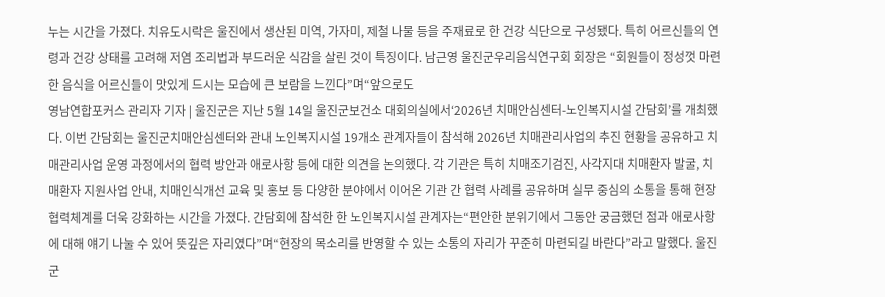누는 시간을 가졌다. 치유도시락은 울진에서 생산된 미역, 가자미, 제철 나물 등을 주재료로 한 건강 식단으로 구성됐다. 특히 어르신들의 연령과 건강 상태를 고려해 저염 조리법과 부드러운 식감을 살린 것이 특징이다. 남근영 울진군우리음식연구회 회장은 “회원들이 정성껏 마련한 음식을 어르신들이 맛있게 드시는 모습에 큰 보람을 느낀다”며“앞으로도
영남연합포커스 관리자 기자 | 울진군은 지난 5월 14일 울진군보건소 대회의실에서‘2026년 치매안심센터-노인복지시설 간담회’를 개최했다. 이번 간담회는 울진군치매안심센터와 관내 노인복지시설 19개소 관계자들이 참석해 2026년 치매관리사업의 추진 현황을 공유하고 치매관리사업 운영 과정에서의 협력 방안과 애로사항 등에 대한 의견을 논의했다. 각 기관은 특히 치매조기검진, 사각지대 치매환자 발굴, 치매환자 지원사업 안내, 치매인식개선 교육 및 홍보 등 다양한 분야에서 이어온 기관 간 협력 사례를 공유하며 실무 중심의 소통을 통해 현장 협력체계를 더욱 강화하는 시간을 가졌다. 간담회에 참석한 한 노인복지시설 관계자는“편안한 분위기에서 그동안 궁금했던 점과 애로사항에 대해 얘기 나눌 수 있어 뜻깊은 자리였다”며“현장의 목소리를 반영할 수 있는 소통의 자리가 꾸준히 마련되길 바란다”라고 말했다. 울진군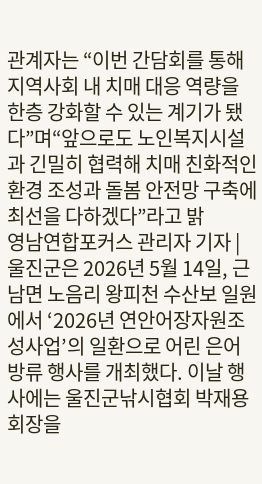관계자는 “이번 간담회를 통해 지역사회 내 치매 대응 역량을 한층 강화할 수 있는 계기가 됐다”며“앞으로도 노인복지시설과 긴밀히 협력해 치매 친화적인 환경 조성과 돌봄 안전망 구축에 최선을 다하겠다”라고 밝
영남연합포커스 관리자 기자 | 울진군은 2026년 5월 14일, 근남면 노음리 왕피천 수산보 일원에서 ‘2026년 연안어장자원조성사업’의 일환으로 어린 은어 방류 행사를 개최했다. 이날 행사에는 울진군낚시협회 박재용 회장을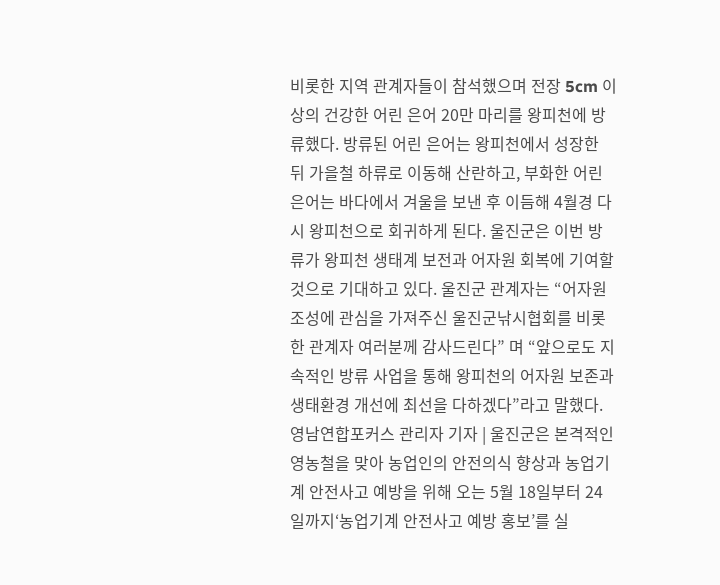비롯한 지역 관계자들이 참석했으며 전장 5cm 이상의 건강한 어린 은어 20만 마리를 왕피천에 방류했다. 방류된 어린 은어는 왕피천에서 성장한 뒤 가을철 하류로 이동해 산란하고, 부화한 어린 은어는 바다에서 겨울을 보낸 후 이듬해 4월경 다시 왕피천으로 회귀하게 된다. 울진군은 이번 방류가 왕피천 생태계 보전과 어자원 회복에 기여할 것으로 기대하고 있다. 울진군 관계자는 “어자원 조성에 관심을 가져주신 울진군낚시협회를 비롯한 관계자 여러분께 감사드린다” 며 “앞으로도 지속적인 방류 사업을 통해 왕피천의 어자원 보존과 생태환경 개선에 최선을 다하겠다”라고 말했다.
영남연합포커스 관리자 기자 | 울진군은 본격적인 영농철을 맞아 농업인의 안전의식 향상과 농업기계 안전사고 예방을 위해 오는 5월 18일부터 24일까지‘농업기계 안전사고 예방 홍보’를 실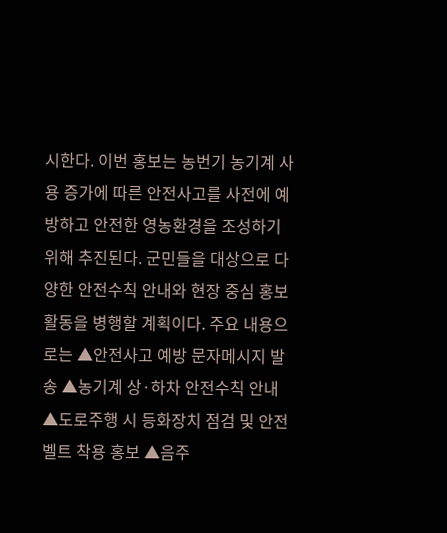시한다. 이번 홍보는 농번기 농기계 사용 증가에 따른 안전사고를 사전에 예방하고 안전한 영농환경을 조성하기 위해 추진된다. 군민들을 대상으로 다양한 안전수칙 안내와 현장 중심 홍보활동을 병행할 계획이다. 주요 내용으로는 ▲안전사고 예방 문자메시지 발송 ▲농기계 상·하차 안전수칙 안내 ▲도로주행 시 등화장치 점검 및 안전벨트 착용 홍보 ▲음주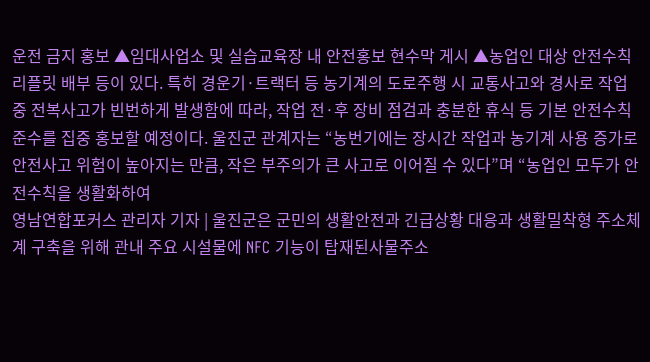운전 금지 홍보 ▲임대사업소 및 실습교육장 내 안전홍보 현수막 게시 ▲농업인 대상 안전수칙 리플릿 배부 등이 있다. 특히 경운기·트랙터 등 농기계의 도로주행 시 교통사고와 경사로 작업 중 전복사고가 빈번하게 발생함에 따라, 작업 전·후 장비 점검과 충분한 휴식 등 기본 안전수칙 준수를 집중 홍보할 예정이다. 울진군 관계자는 “농번기에는 장시간 작업과 농기계 사용 증가로 안전사고 위험이 높아지는 만큼, 작은 부주의가 큰 사고로 이어질 수 있다”며 “농업인 모두가 안전수칙을 생활화하여
영남연합포커스 관리자 기자 | 울진군은 군민의 생활안전과 긴급상황 대응과 생활밀착형 주소체계 구축을 위해 관내 주요 시설물에 NFC 기능이 탑재된사물주소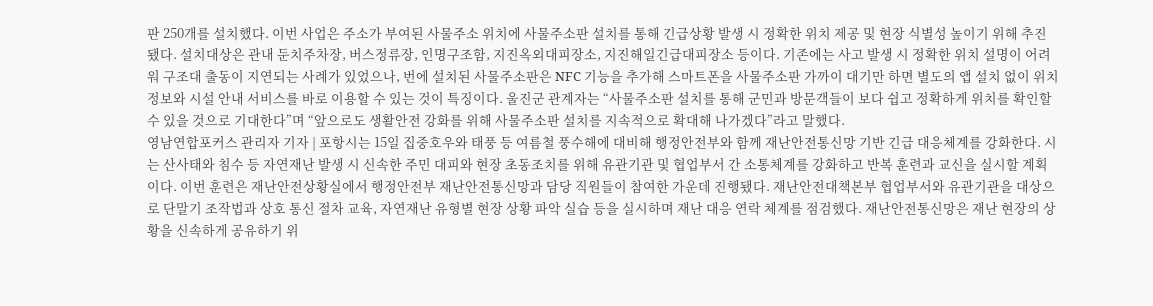판 250개를 설치했다. 이번 사업은 주소가 부여된 사물주소 위치에 사물주소판 설치를 통해 긴급상황 발생 시 정확한 위치 제공 및 현장 식별성 높이기 위해 추진됐다. 설치대상은 관내 둔치주차장, 버스정류장, 인명구조함, 지진옥외대피장소, 지진해일긴급대피장소 등이다. 기존에는 사고 발생 시 정확한 위치 설명이 어려워 구조대 출동이 지연되는 사례가 있었으나, 번에 설치된 사물주소판은 NFC 기능을 추가해 스마트폰을 사물주소판 가까이 대기만 하면 별도의 앱 설치 없이 위치정보와 시설 안내 서비스를 바로 이용할 수 있는 것이 특징이다. 울진군 관계자는 “사물주소판 설치를 통해 군민과 방문객들이 보다 쉽고 정확하게 위치를 확인할 수 있을 것으로 기대한다”며 “앞으로도 생활안전 강화를 위해 사물주소판 설치를 지속적으로 확대해 나가겠다”라고 말했다.
영남연합포커스 관리자 기자 | 포항시는 15일 집중호우와 태풍 등 여름철 풍수해에 대비해 행정안전부와 함께 재난안전통신망 기반 긴급 대응체계를 강화한다. 시는 산사태와 침수 등 자연재난 발생 시 신속한 주민 대피와 현장 초동조치를 위해 유관기관 및 협업부서 간 소통체계를 강화하고 반복 훈련과 교신을 실시할 계획이다. 이번 훈련은 재난안전상황실에서 행정안전부 재난안전통신망과 담당 직원들이 참여한 가운데 진행됐다. 재난안전대책본부 협업부서와 유관기관을 대상으로 단말기 조작법과 상호 통신 절차 교육, 자연재난 유형별 현장 상황 파악 실습 등을 실시하며 재난 대응 연락 체계를 점검했다. 재난안전통신망은 재난 현장의 상황을 신속하게 공유하기 위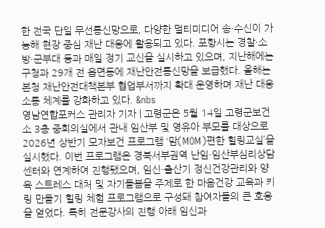한 전국 단일 무선통신망으로, 다양한 멀티미디어 송·수신이 가능해 현장 중심 재난 대응에 활용되고 있다. 포항시는 경찰·소방·군부대 등과 매일 정기 교신을 실시하고 있으며, 지난해에는 구청과 29개 전 읍면동에 재난안전통신망을 보급했다. 올해는 본청 재난안전대책본부 협업부서까지 확대 운영하며 재난 대응 소통 체계를 강화하고 있다. &nbs
영남연합포커스 관리자 기자 | 고령군은 5월 14일 고령군보건소 3층 중회의실에서 관내 임산부 및 영유아 부모를 대상으로 2026년 상반기 모자보건 프로그램 ‘맘(MOM)편한 힐링교실’을 실시했다. 이번 프로그램은 경북서부권역 난임·임산부심리상담센터와 연계하여 진행됐으며, 임신·출산기 정신건강관리와 양육 스트레스 대처 및 자기돌봄을 주제로 한 마음건강 교육과 키링 만들기 힐링 체험 프로그램으로 구성돼 참여자들의 큰 호응을 얻었다. 특히 전문강사의 진행 아래 임신과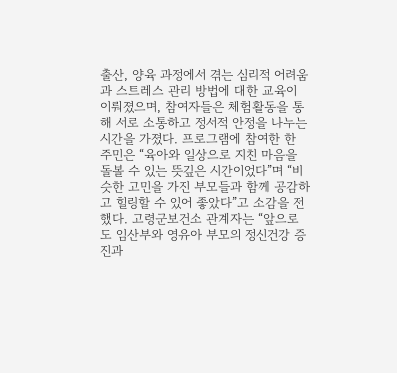출산, 양육 과정에서 겪는 심리적 어려움과 스트레스 관리 방법에 대한 교육이 이뤄졌으며, 참여자들은 체험활동을 통해 서로 소통하고 정서적 안정을 나누는 시간을 가졌다. 프로그램에 참여한 한 주민은 “육아와 일상으로 지친 마음을 돌볼 수 있는 뜻깊은 시간이었다”며 “비슷한 고민을 가진 부모들과 함께 공감하고 힐링할 수 있어 좋았다”고 소감을 전했다. 고령군보건소 관계자는 “앞으로도 임산부와 영유아 부모의 정신건강 증진과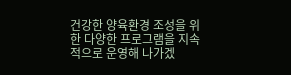건강한 양육환경 조성을 위한 다양한 프로그램을 지속적으로 운영해 나가겠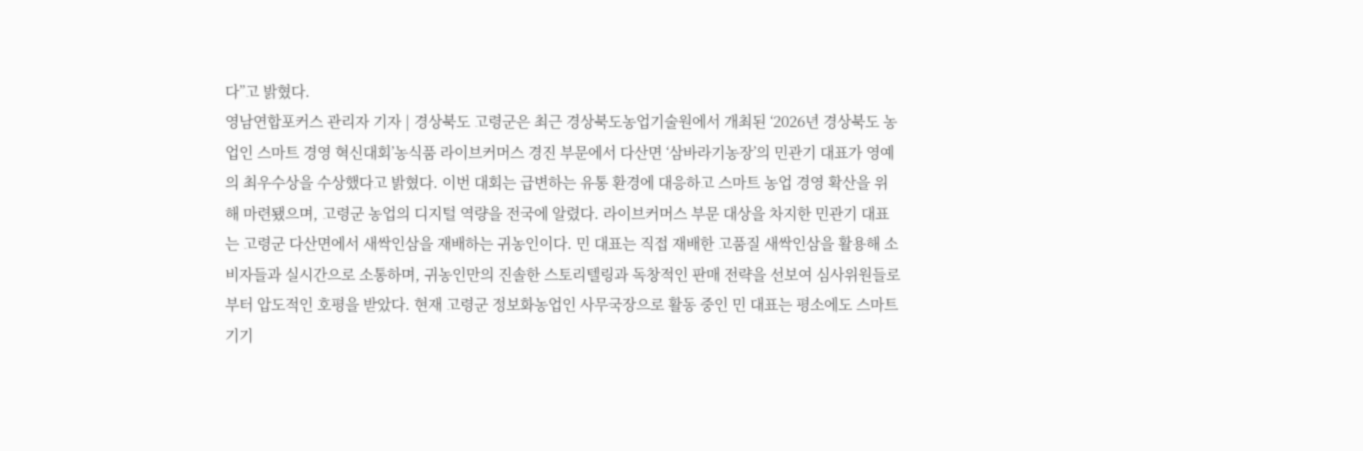다”고 밝혔다.
영남연합포커스 관리자 기자 | 경상북도 고령군은 최근 경상북도농업기술원에서 개최된 ‘2026년 경상북도 농업인 스마트 경영 혁신대회’농식품 라이브커머스 경진 부문에서 다산면 ‘삼바라기농장’의 민관기 대표가 영예의 최우수상을 수상했다고 밝혔다. 이번 대회는 급변하는 유통 환경에 대응하고 스마트 농업 경영 확산을 위해 마련됐으며, 고령군 농업의 디지털 역량을 전국에 알렸다. 라이브커머스 부문 대상을 차지한 민관기 대표는 고령군 다산면에서 새싹인삼을 재배하는 귀농인이다. 민 대표는 직접 재배한 고품질 새싹인삼을 활용해 소비자들과 실시간으로 소통하며, 귀농인만의 진솔한 스토리텔링과 독창적인 판매 전략을 선보여 심사위원들로부터 압도적인 호평을 받았다. 현재 고령군 정보화농업인 사무국장으로 활동 중인 민 대표는 평소에도 스마트 기기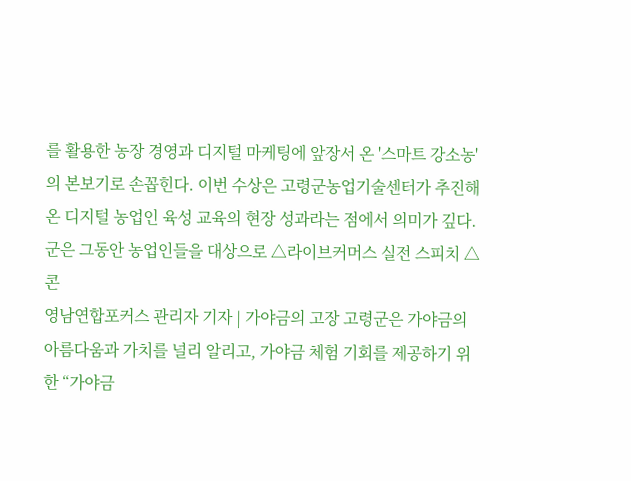를 활용한 농장 경영과 디지털 마케팅에 앞장서 온 '스마트 강소농'의 본보기로 손꼽힌다. 이번 수상은 고령군농업기술센터가 추진해 온 디지털 농업인 육성 교육의 현장 성과라는 점에서 의미가 깊다. 군은 그동안 농업인들을 대상으로 △라이브커머스 실전 스피치 △콘
영남연합포커스 관리자 기자 | 가야금의 고장 고령군은 가야금의 아름다움과 가치를 널리 알리고, 가야금 체험 기회를 제공하기 위한 “가야금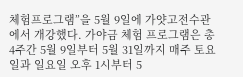체험프로그램”을 5월 9일에 가얏고전수관에서 개강했다. 가야금 체험 프로그램은 총 4주간 5월 9일부터 5월 31일까지 매주 토요일과 일요일 오후 1시부터 5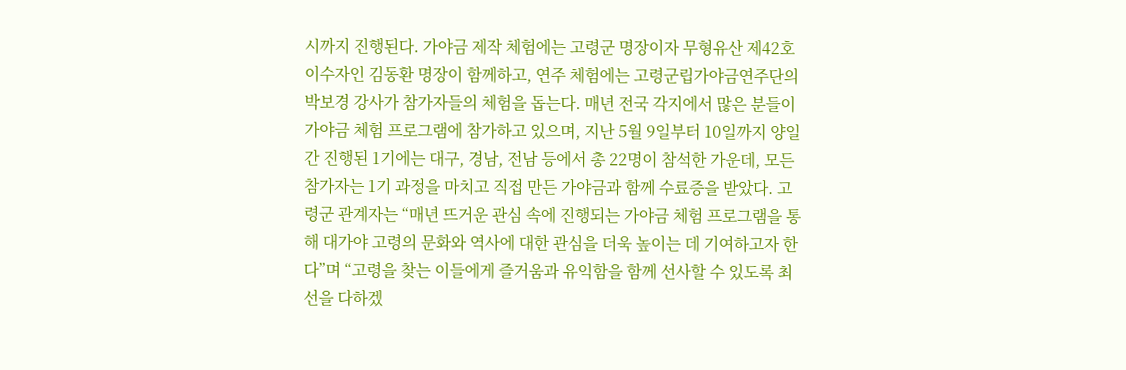시까지 진행된다. 가야금 제작 체험에는 고령군 명장이자 무형유산 제42호 이수자인 김동환 명장이 함께하고, 연주 체험에는 고령군립가야금연주단의 박보경 강사가 참가자들의 체험을 돕는다. 매년 전국 각지에서 많은 분들이 가야금 체험 프로그램에 참가하고 있으며, 지난 5월 9일부터 10일까지 양일간 진행된 1기에는 대구, 경남, 전남 등에서 총 22명이 참석한 가운데, 모든 참가자는 1기 과정을 마치고 직접 만든 가야금과 함께 수료증을 받았다. 고령군 관계자는 “매년 뜨거운 관심 속에 진행되는 가야금 체험 프로그램을 통해 대가야 고령의 문화와 역사에 대한 관심을 더욱 높이는 데 기여하고자 한다”며 “고령을 찾는 이들에게 즐거움과 유익함을 함께 선사할 수 있도록 최선을 다하겠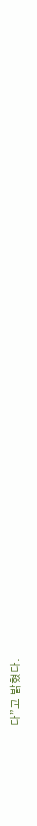다”고 밝혔다.